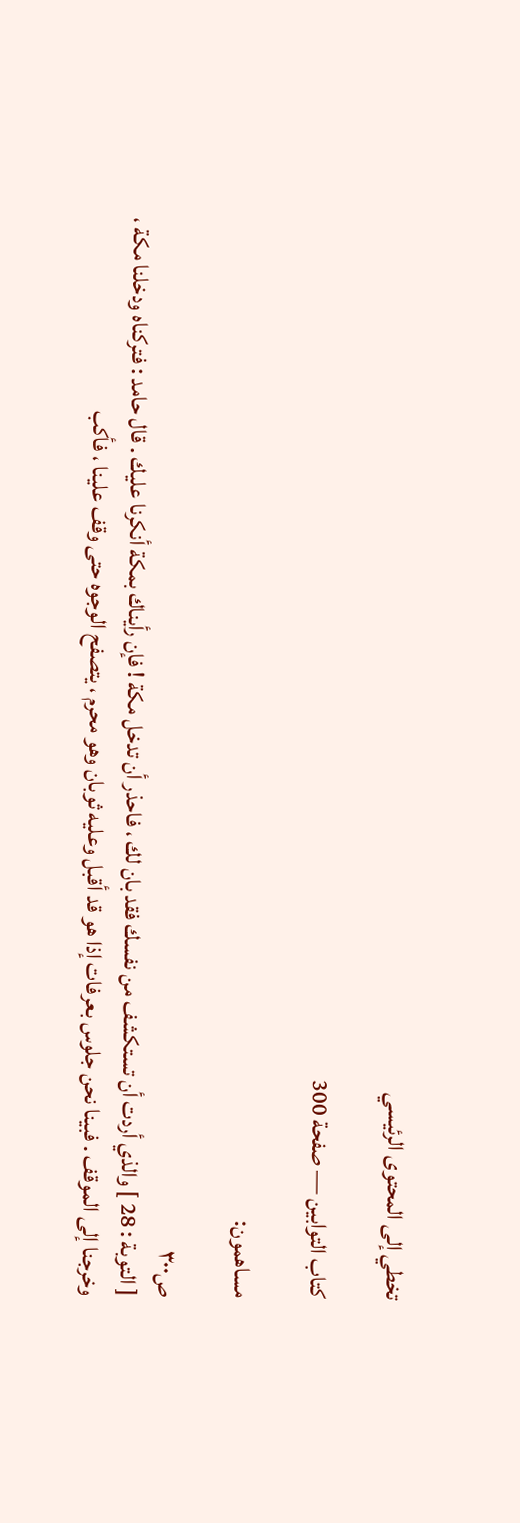تخطي إلى المحتوى الرئيسي

كتاب التوابين — صفحة 300

مساهمون:

ص٣٠٠
[ التوبة : 28 ] والذي أردت أن تستكشف من نفسك فقد بان لك ، فاحذر أن تدخل مكة ! فإن رأيناك بمكة أنكرنا عليك . قال حامد : فتركناه ودخلنا مكة ، وخرجنا إلى الموقف . فبينا نحن جلوس بعرفات إذا هو قد أقبل وعليه ثوبان وهو محرم ، يتصفح الوجوه حتى وقف علينا ، فأكب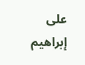على إبراهيم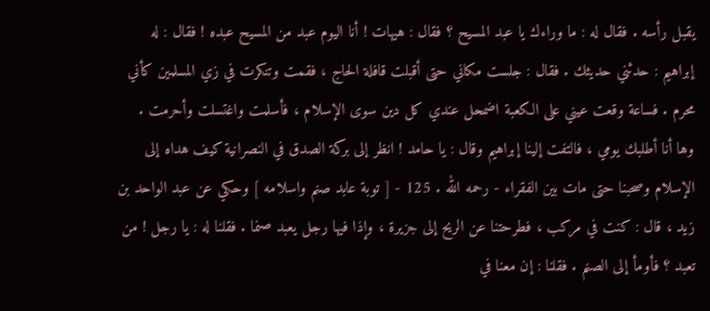يقبل رأسه . فقال له : ما وراءك يا عبد المسيح ؟ فقال : هيهات ! أنا اليوم عبد من المسيح عبده ! فقال : له إبراهيم : حدثني حديثك . فقال : جلست مكاني حتى أقبلت قافلة الحاج ، فقمت وتنكرت في زي المسلمين كأني محرم . فساعة وقعت عيني على الكعبة اضمحل عندي كل دين سوى الإسلام ، فأسلمت واغتسلت وأحرمت . وها أنا أطلبك يومي ، فالتفت إلينا إبراهيم وقال : يا حامد ! انظر إلى بركة الصدق في النصرانية كيف هداه إلى الإسلام وصحبنا حتى مات بين الفقراء - رحمه الله . 125 - [ توبة عابد صنم واسلامه ] وحكي عن عبد الواحد بن زيد ، قال : كنت في مركب ، فطرحتنا عن الريح إلى جزيرة ، وإذا فيها رجل يعبد صنما . فقلنا له : يا رجل ! من تعبد ؟ فأومأ إلى الصنم . فقلنا : إن معنا في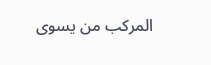المركب من يسوى